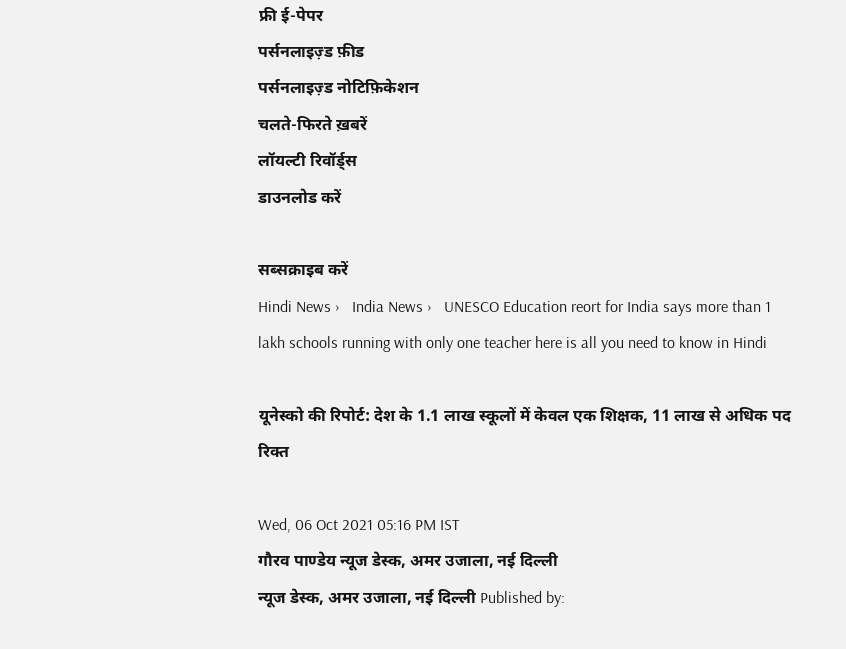फ्री ई-पेपर
पर्सनलाइज़्ड फ़ीड
पर्सनलाइज़्ड नोटिफ़िकेशन
चलते-फिरते ख़बरें
लॉयल्टी रिवॉर्ड्स
डाउनलोड करें

सब्सक्राइब करें
Hindi News ›   India News ›   UNESCO Education reort for India says more than 1 lakh schools running with only one teacher here is all you need to know in Hindi

यूनेस्को की रिपोर्ट: देश के 1.1 लाख स्कूलों में केवल एक शिक्षक, 11 लाख से अधिक पद रिक्त

Wed, 06 Oct 2021 05:16 PM IST
गौरव पाण्डेय न्यूज डेस्क, अमर उजाला, नई दिल्ली
न्यूज डेस्क, अमर उजाला, नई दिल्ली Published by: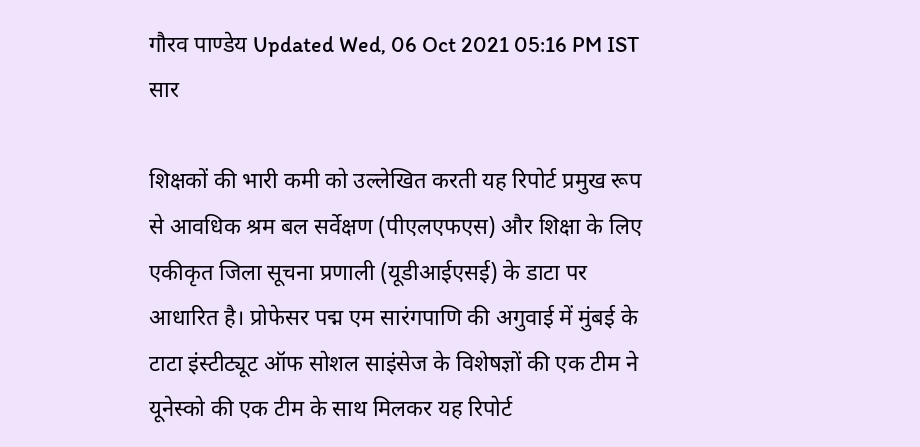गौरव पाण्डेय Updated Wed, 06 Oct 2021 05:16 PM IST
सार

शिक्षकों की भारी कमी को उल्लेखित करती यह रिपोर्ट प्रमुख रूप से आवधिक श्रम बल सर्वेक्षण (पीएलएफएस) और शिक्षा के लिए एकीकृत जिला सूचना प्रणाली (यूडीआईएसई) के डाटा पर आधारित है। प्रोफेसर पद्म एम सारंगपाणि की अगुवाई में मुंबई के टाटा इंस्टीट्यूट ऑफ सोशल साइंसेज के विशेषज्ञों की एक टीम ने यूनेस्को की एक टीम के साथ मिलकर यह रिपोर्ट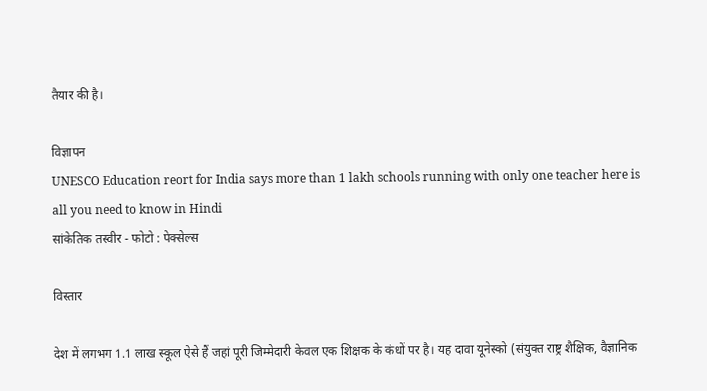तैयार की है।

विज्ञापन
UNESCO Education reort for India says more than 1 lakh schools running with only one teacher here is all you need to know in Hindi
सांकेतिक तस्वीर - फोटो : पेक्सेल्स

विस्तार

देश में लगभग 1.1 लाख स्कूल ऐसे हैं जहां पूरी जिम्मेदारी केवल एक शिक्षक के कंधों पर है। यह दावा यूनेस्को (संयुक्त राष्ट्र शैक्षिक, वैज्ञानिक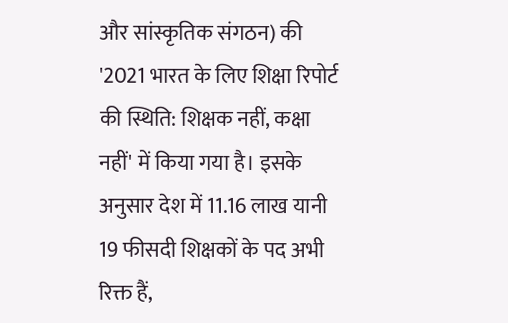और सांस्कृतिक संगठन) की '2021 भारत के लिए शिक्षा रिपोर्ट की स्थिति: शिक्षक नहीं, कक्षा नहीं' में किया गया है। इसके अनुसार देश में 11.16 लाख यानी 19 फीसदी शिक्षकों के पद अभी रिक्त हैं,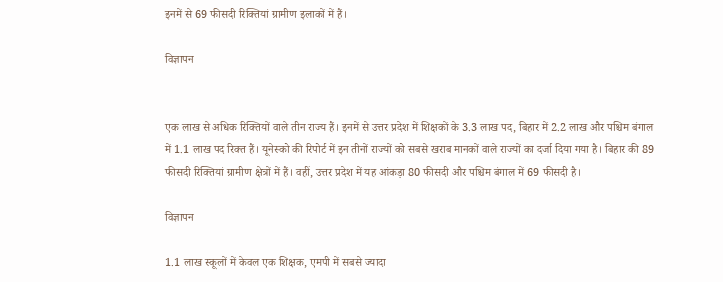इनमें से 69 फीसदी रिक्तियां ग्रामीण इलाकों में हैं।

विज्ञापन


एक लाख से अधिक रिक्तियों वाले तीन राज्य हैं। इनमें से उत्तर प्रदेश में शिक्षकों के 3.3 लाख पद, बिहार में 2.2 लाख और पश्चिम बंगाल में 1.1 लाख पद रिक्त हैं। यूनेस्को की रिपोर्ट में इन तीनों राज्यों को सबसे खराब मानकों वाले राज्यों का दर्जा दिया गया है। बिहार की 89 फीसदी रिक्तियां ग्रामीण क्षेत्रों में हैं। वहीं, उत्तर प्रदेश में यह आंकड़ा 80 फीसदी और पश्चिम बंगाल में 69 फीसदी है।

विज्ञापन

1.1 लाख स्कूलों में केवल एक शिक्षक, एमपी में सबसे ज्यादा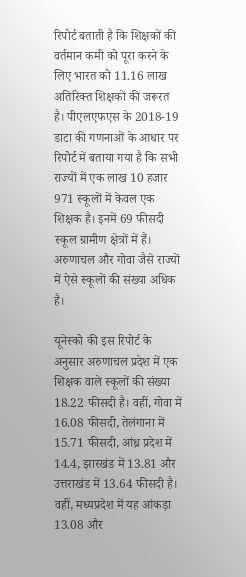रिपोर्ट बताती है कि शिक्षकों की वर्तमान कमी को पूरा करने के लिए भारत को 11.16 लाख अतिरिक्त शिक्षकों की जरूरत है। पीएलएफएस के 2018-19 डाटा की गणनाओं के आधार पर रिपोर्ट में बताया गया है कि सभी राज्यों में एक लाख 10 हजार 971 स्कूलों में केवल एक शिक्षक है। इनमें 69 फीसदी स्कूल ग्रामीण क्षेत्रों में हैं। अरुणाचल और गोवा जैसे राज्यों में ऐसे स्कूलों की संख्या अधिक है।

यूनेस्को की इस रिपोर्ट के अनुसार अरुणाचल प्रदेश में एक शिक्षक वाले स्कूलों की संख्या 18.22 फीसदी है। वहीं, गोवा में 16.08 फीसदी, तेलंगाना में 15.71 फीसदी, आंध्र प्रदेश में 14.4, झारखंड में 13.81 और उत्तराखंड में 13.64 फीसदी है। वहीं, मध्यप्रदेश में यह आंकड़ा 13.08 और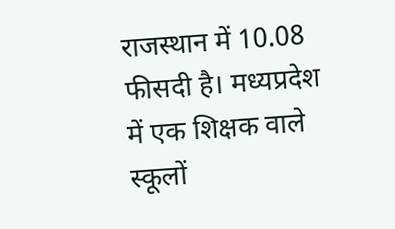राजस्थान में 10.08 फीसदी है। मध्यप्रदेश में एक शिक्षक वाले स्कूलों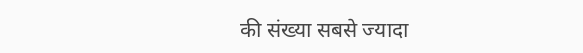की संख्या सबसे ज्यादा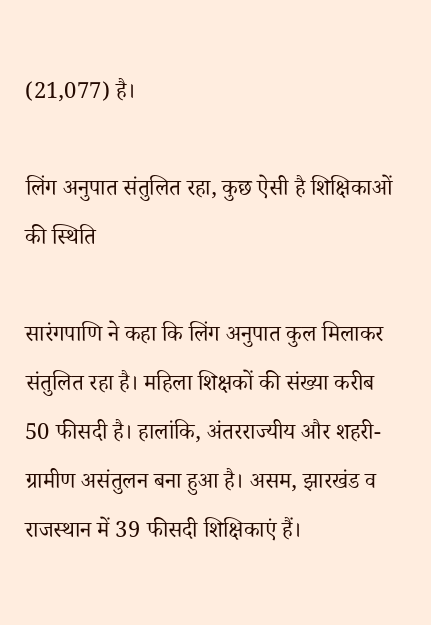(21,077) है।

लिंग अनुपात संतुलित रहा, कुछ ऐसी है शिक्षिकाओं की स्थिति

सारंगपाणि ने कहा कि लिंग अनुपात कुल मिलाकर संतुलित रहा है। महिला शिक्षकों की संख्या करीब 50 फीसदी है। हालांकि, अंतरराज्यीय और शहरी-ग्रामीण असंतुलन बना हुआ है। असम, झारखंड व राजस्थान में 39 फीसदी शिक्षिकाएं हैं।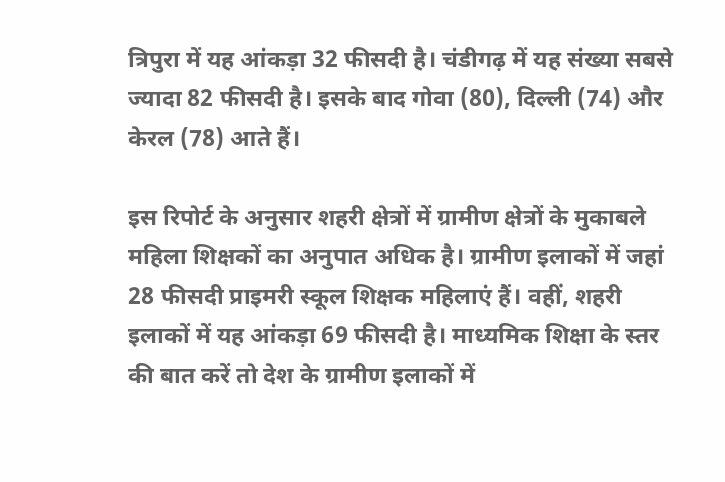त्रिपुरा में यह आंकड़ा 32 फीसदी है। चंडीगढ़ में यह संख्या सबसे ज्यादा 82 फीसदी है। इसके बाद गोवा (80), दिल्ली (74) और केरल (78) आते हैं।

इस रिपोर्ट के अनुसार शहरी क्षेत्रों में ग्रामीण क्षेत्रों के मुकाबले महिला शिक्षकों का अनुपात अधिक है। ग्रामीण इलाकों में जहां 28 फीसदी प्राइमरी स्कूल शिक्षक महिलाएं हैं। वहीं, शहरी इलाकों में यह आंकड़ा 69 फीसदी है। माध्यमिक शिक्षा के स्तर की बात करें तो देश के ग्रामीण इलाकों में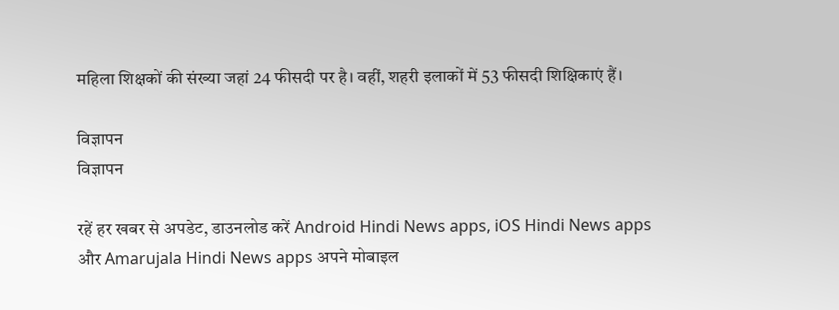महिला शिक्षकों की संख्या जहां 24 फीसदी पर है। वहीं, शहरी इलाकों में 53 फीसदी शिक्षिकाएं हैं।

विज्ञापन
विज्ञापन

रहें हर खबर से अपडेट, डाउनलोड करें Android Hindi News apps, iOS Hindi News apps और Amarujala Hindi News apps अपने मोबाइल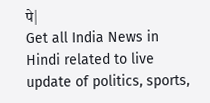पे|
Get all India News in Hindi related to live update of politics, sports,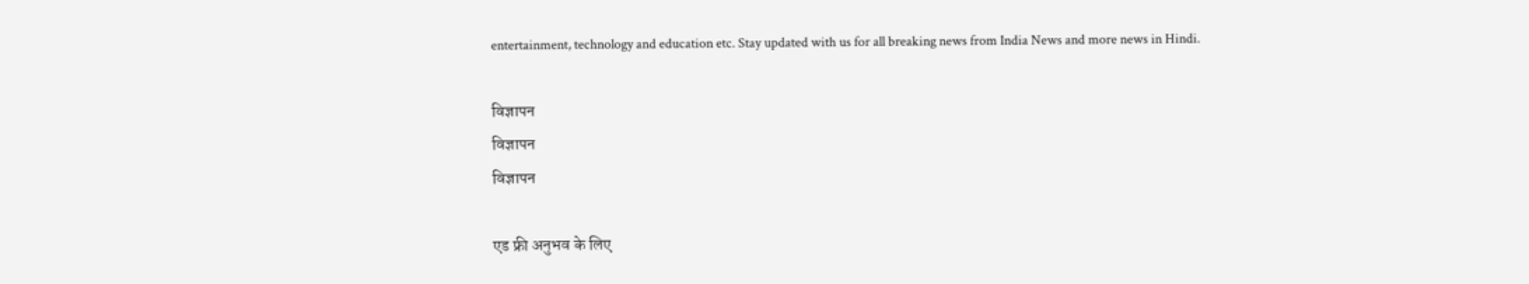entertainment, technology and education etc. Stay updated with us for all breaking news from India News and more news in Hindi.

विज्ञापन
विज्ञापन
विज्ञापन

एड फ्री अनुभव के लिए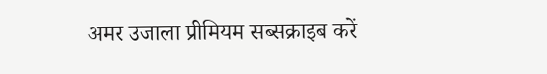अमर उजाला प्रीमियम सब्सक्राइब करें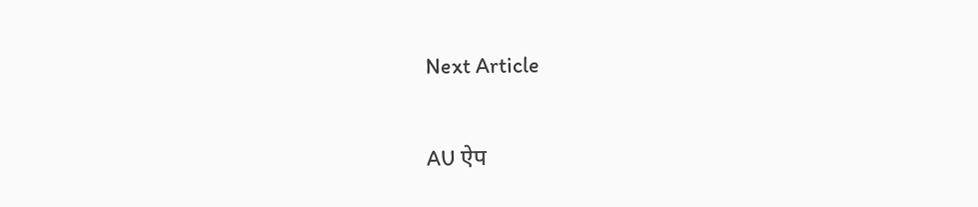Next Article

AU ऐप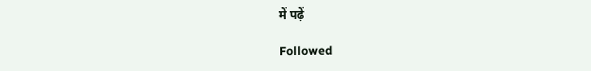में पढ़ें

Followed